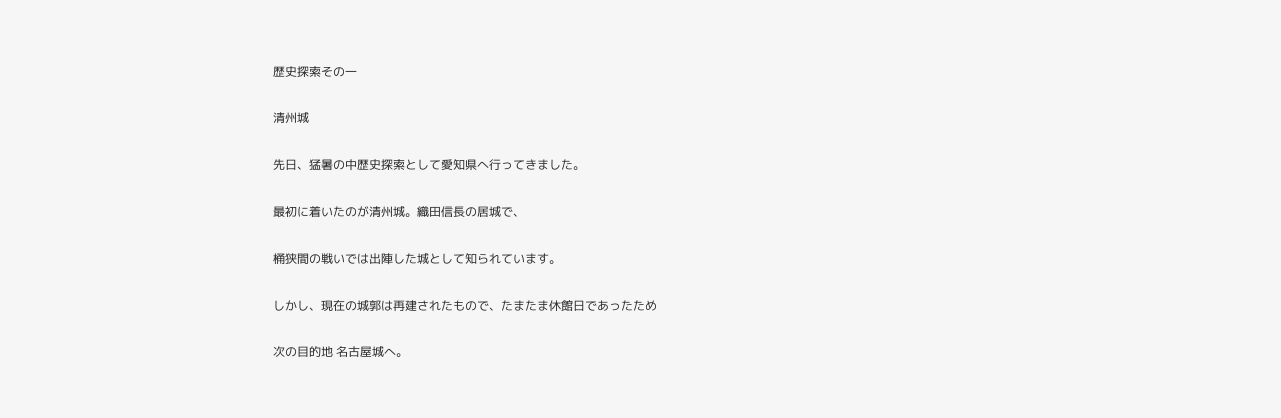歴史探索その一

清州城

先日、猛暑の中歴史探索として愛知県へ行ってきました。

最初に着いたのが清州城。織田信長の居城で、

桶狭間の戦いでは出陣した城として知られています。

しかし、現在の城郭は再建されたもので、たまたま休館日であったため

次の目的地 名古屋城へ。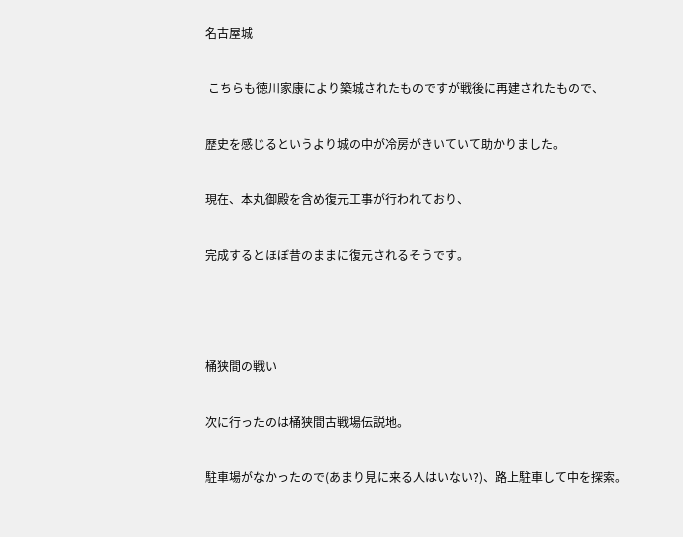名古屋城

 こちらも徳川家康により築城されたものですが戦後に再建されたもので、

歴史を感じるというより城の中が冷房がきいていて助かりました。

現在、本丸御殿を含め復元工事が行われており、

完成するとほぼ昔のままに復元されるそうです。



桶狭間の戦い

次に行ったのは桶狭間古戦場伝説地。

駐車場がなかったので(あまり見に来る人はいない?)、路上駐車して中を探索。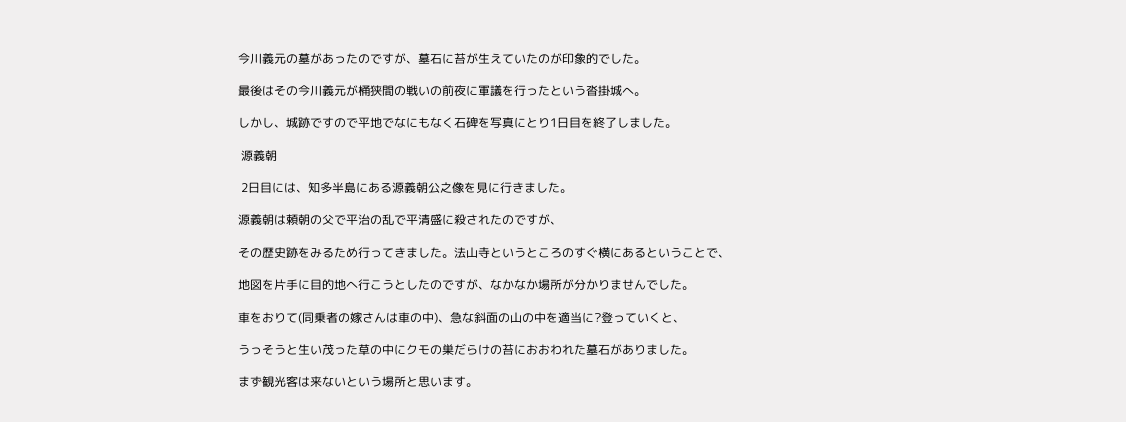今川義元の墓があったのですが、墓石に苔が生えていたのが印象的でした。

最後はその今川義元が桶狭間の戦いの前夜に軍議を行ったという沓掛城へ。

しかし、城跡ですので平地でなにもなく石碑を写真にとり1日目を終了しました。

 源義朝

 2日目には、知多半島にある源義朝公之像を見に行きました。

源義朝は頼朝の父で平治の乱で平清盛に殺されたのですが、

その歴史跡をみるため行ってきました。法山寺というところのすぐ横にあるということで、

地図を片手に目的地へ行こうとしたのですが、なかなか場所が分かりませんでした。

車をおりて(同乗者の嫁さんは車の中)、急な斜面の山の中を適当に?登っていくと、

うっそうと生い茂った草の中にクモの巣だらけの苔におおわれた墓石がありました。

まず観光客は来ないという場所と思います。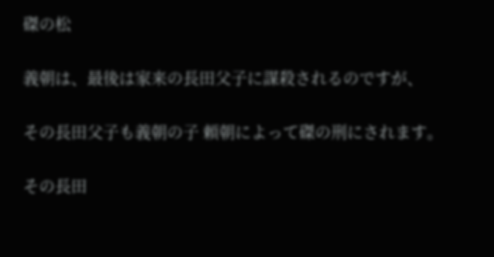磔の松

義朝は、最後は家来の長田父子に謀殺されるのですが、

その長田父子も義朝の子 頼朝によって磔の刑にされます。

その長田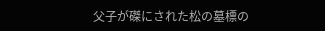父子が磔にされた松の墓標の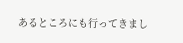あるところにも行ってきまし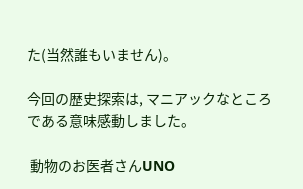た(当然誰もいません)。

今回の歴史探索は, マニアックなところである意味感動しました。

 動物のお医者さんUNO